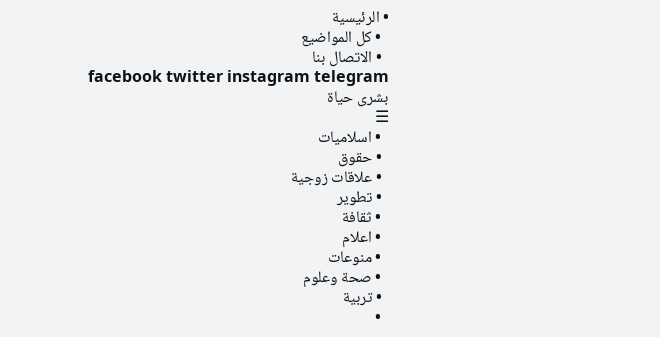• الرئيسية
  • كل المواضيع
  • الاتصال بنا
facebook twitter instagram telegram
بشرى حياة
☰
  • اسلاميات
  • حقوق
  • علاقات زوجية
  • تطوير
  • ثقافة
  • اعلام
  • منوعات
  • صحة وعلوم
  • تربية
  •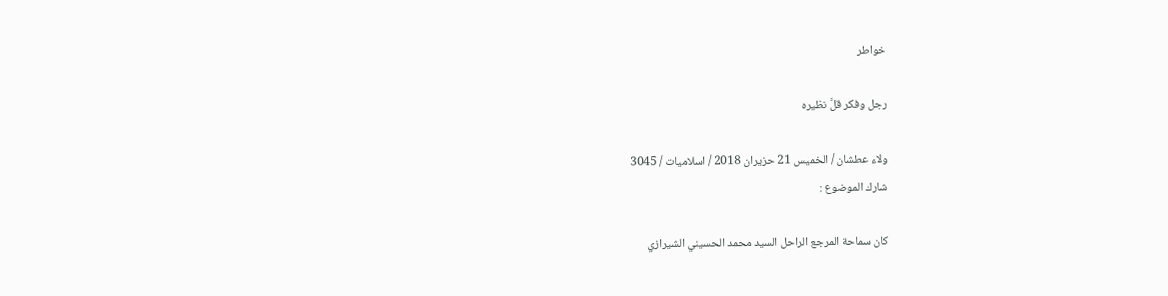خواطر

رجل وفكر قلَّ نظيره

ولاء عطشان / الخميس 21 حزيران 2018 / اسلاميات / 3045
شارك الموضوع :

كان سماحة المرجع الراحل السيد محمد الحسيني الشيرازي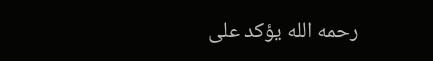رحمه الله يؤكد على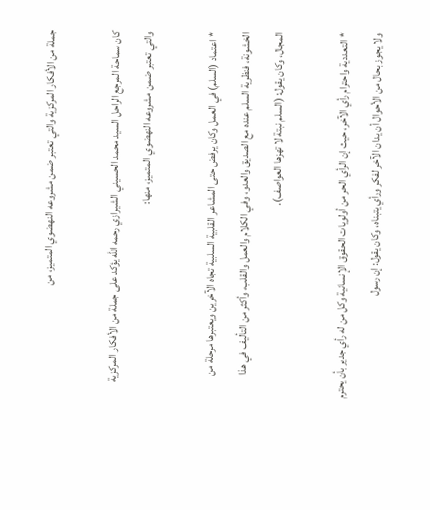جملة من الأفكار المركزية والتي تعتبر ضمن مشروعه النهضوي المتميز، من

كان سماحة المرجع الراحل السيد محمد الحسيني الشيرازي رحمه الله يؤكد على جملة من الأفكار المركزية  والتي تعتبر ضمن مشروعه النهضوي المتميز، منها:

* اعتماد (السلم) في العمل وكان يرفض حتى المشاعر القلبية السلبية تجاه الآخرين ويعتبرها مرحلة من الخشونة، فنظرية السلم عنده مع الصديق والعدو، وفي الكلام والعمل والقلب، وأكثر من التأليف في هذا المجال، وكان يقول: (السلم نبتة لا تهزها العواصف).

* التعددية واحترام رأي الآخر، حيث إن الرأي الحر من أولويات الحقوق الإنسانية وكل من له رأي جدير بأن يحترم ولا يجوز بحال من الأحوال أن يدان الآخر لفكر ورأي يتبناه، وكان يقول: إن رسول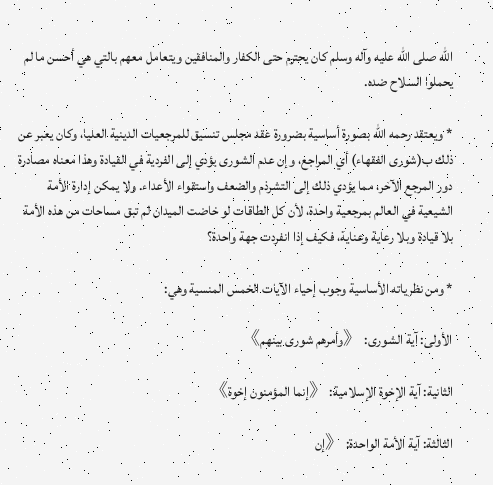الله صلى الله عليه وآله وسلم كان يحترم حتى الكفار والمنافقين ويتعامل معهم بالتي هي أحسن ما لم يحملوا السلاح ضده.

* ويعتقد رحمه الله بصورة أساسية بضرورة عقد مجلس تنسيق للمرجعيات الدينية العليا، وكان يعبر عن ذلك ب(شورى الفقهاء) أي المراجع، وإن عدم الشورى يؤدي إلى الفردية في القيادة وهذا معناه مصادرة دور المرجع الآخر، مما يؤدي ذلك إلى التشرذم والضعف واستقواء الأعداء. ولا يمكن إدارة الأمة الشيعية في العالم بمرجعية واحدة، لأن كل الطاقات لو خاضت الميدان لم تبق مساحات من هذه الأمة بلا قيادة وبلا رعاية وعناية، فكيف إذا انفردت جهة واحدة؟

* ومن نظرياته الأساسية وجوب إحياء الآيات الخمس المنسية وهي:

الأولى: آية الشورى: 《وأمرهم شورى بينهم》

الثانية: آية الإخوة الإسلامية: 《إنما المؤمنون إخوة》

الثالثة: آية الأمة الواحدة: 《إن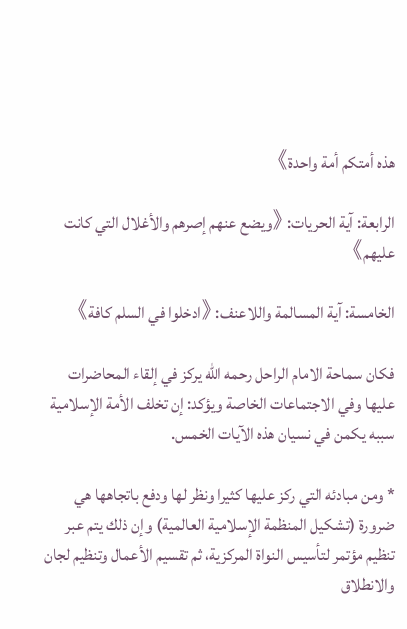هذه أمتكم أمة واحدة》

الرابعة: آية الحريات: 《ويضع عنهم إصرهم والأغلال التي كانت عليهم》

الخامسة: آية المسالمة واللاعنف: 《ادخلوا في السلم كافة》

فكان سماحة الامام الراحل رحمه الله يركز في إلقاء المحاضرات عليها وفي الاجتماعات الخاصة ويؤكد: إن تخلف الأمة الإسلامية سببه يكمن في نسيان هذه الآيات الخمس.

* ومن مبادئه التي ركز عليها كثيرا ونظر لها ودفع باتجاهها هي ضرورة (تشكيل المنظمة الإسلامية العالمية) وإن ذلك يتم عبر تنظيم مؤتمر لتأسيس النواة المركزية، ثم تقسيم الأعمال وتنظيم لجان والانطلاق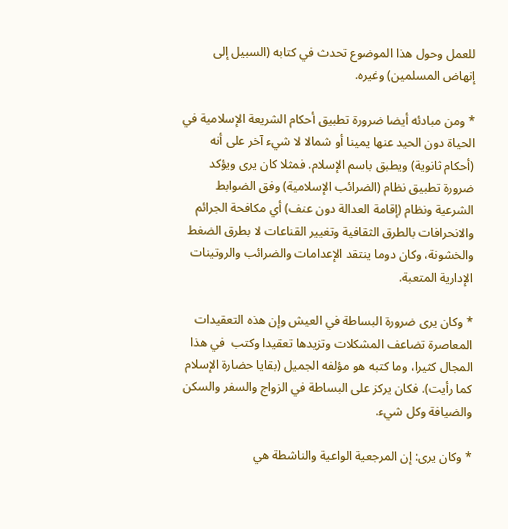للعمل وحول هذا الموضوع تحدث في كتابه (السبيل إلى إنهاض المسلمين) وغيره.

* ومن مبادئه أيضا ضرورة تطبيق أحكام الشريعة الإسلامية في الحياة دون الحيد عنها يمينا أو شمالا لا شيء آخر على أنه (أحكام ثانوية) ويطبق باسم الإسلام. فمثلا كان يرى ويؤكد ضرورة تطبيق نظام (الضرائب الإسلامية) وفق الضوابط الشرعية ونظام (إقامة العدالة دون عنف) أي مكافحة الجرائم والانحرافات بالطرق الثقافية وتغيير القناعات لا بطرق الضغط  والخشونة، وكان دوما ينتقد الإعدامات والضرائب والروتينات الإدارية المتعبة.

* وكان يرى ضرورة البساطة في العيش وإن هذه التعقيدات المعاصرة تضاعف المشكلات وتزيدها تعقيدا وكتب  في هذا المجال كثيرا، وما كتبه هو مؤلفه الجميل (بقايا حضارة الإسلام كما رأيت). فكان يركز على البساطة في الزواج والسفر والسكن والضيافة وكل شيء.

* وكان يرى: إن المرجعية الواعية والناشطة هي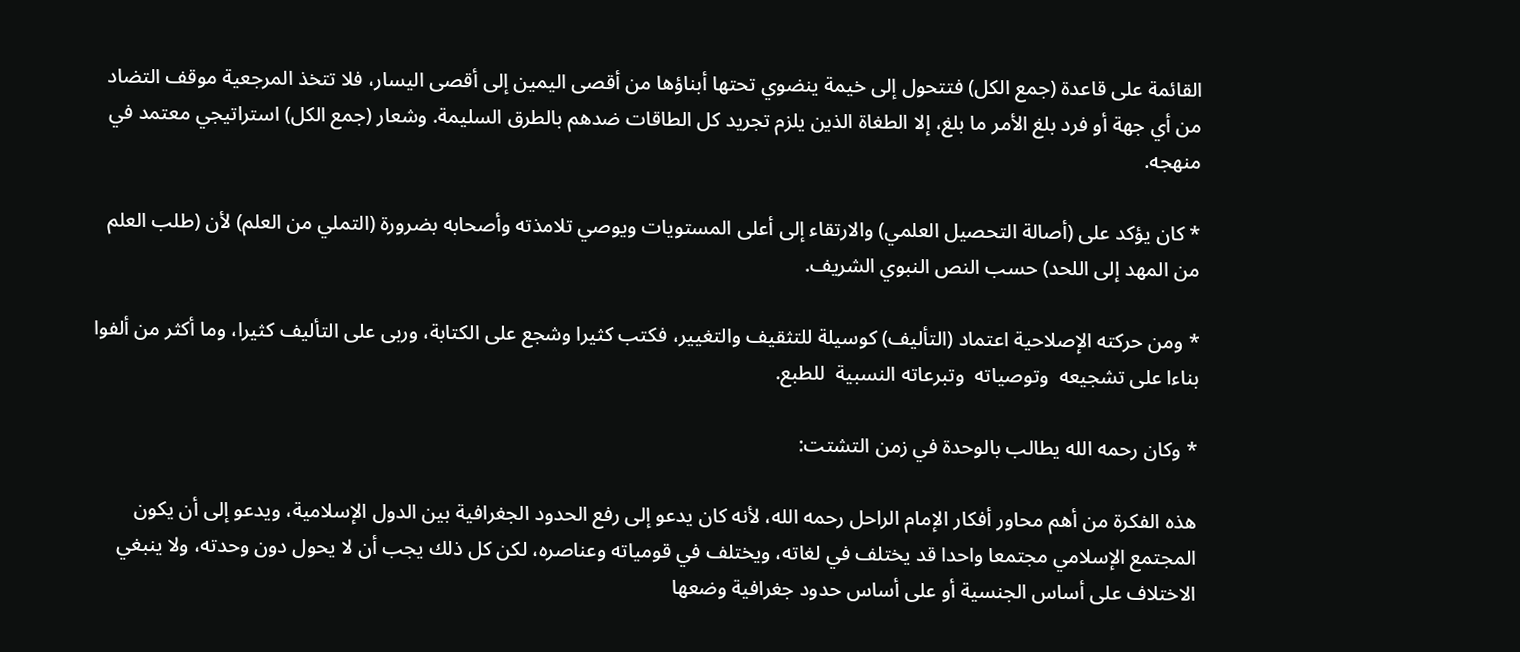القائمة على قاعدة (جمع الكل) فتتحول إلى خيمة ينضوي تحتها أبناؤها من أقصى اليمين إلى أقصى اليسار، فلا تتخذ المرجعية موقف التضاد من أي جهة أو فرد بلغ الأمر ما بلغ، إلا الطغاة الذين يلزم تجريد كل الطاقات ضدهم بالطرق السليمة. وشعار (جمع الكل) استراتيجي معتمد في منهجه.

* كان يؤكد على (أصالة التحصيل العلمي) والارتقاء إلى أعلى المستويات ويوصي تلامذته وأصحابه بضرورة (التملي من العلم) لأن (طلب العلم من المهد إلى اللحد) حسب النص النبوي الشريف.

* ومن حركته الإصلاحية اعتماد (التأليف) كوسيلة للتثقيف والتغيير، فكتب كثيرا وشجع على الكتابة، وربى على التأليف كثيرا، وما أكثر من ألفوا بناءا على تشجيعه  وتوصياته  وتبرعاته النسبية  للطبع.

* وكان رحمه الله يطالب بالوحدة في زمن التشتت:

هذه الفكرة من أهم محاور أفكار الإمام الراحل رحمه الله، لأنه كان يدعو إلى رفع الحدود الجغرافية بين الدول الإسلامية، ويدعو إلى أن يكون المجتمع الإسلامي مجتمعا واحدا قد يختلف في لغاته، ويختلف في قومياته وعناصره، لكن كل ذلك يجب أن لا يحول دون وحدته، ولا ينبغي الاختلاف على أساس الجنسية أو على أساس حدود جغرافية وضعها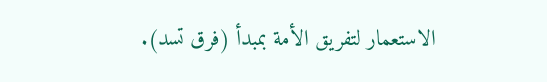الاستعمار لتفريق الأمة بمبدأ (فرق تسد).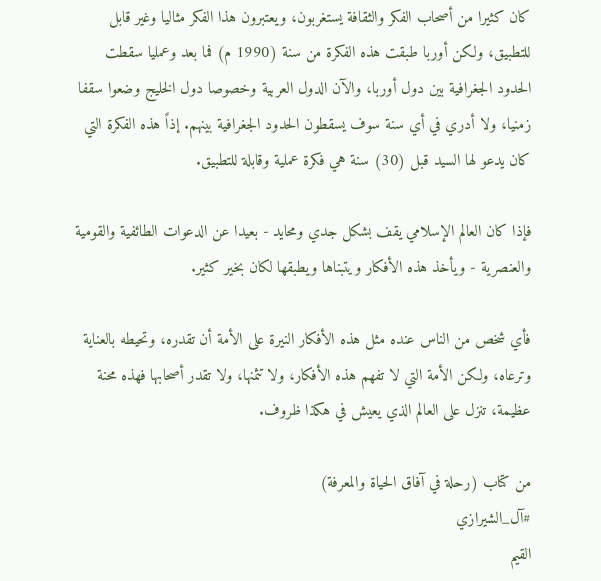كان كثيرا من أصحاب الفكر والثقافة يستغربون، ويعتبرون هذا الفكر مثاليا وغير قابل للتطبيق، ولكن أوربا طبقت هذه الفكرة من سنة (1990 م) فما بعد وعمليا سقطت الحدود الجغرافية بين دول أوربا، والآن الدول العربية وخصوصا دول الخليج وضعوا سقفا زمنيا، ولا أدري في أي سنة سوف يسقطون الحدود الجغرافية بينهم. إذاً هذه الفكرة التي كان يدعو لها السيد قبل (30) سنة هي فكرة عملية وقابلة للتطبيق.

فإذا كان العالم الإسلامي يقف بشكل جدي ومحايد - بعيدا عن الدعوات الطائفية والقومية والعنصرية - ويأخذ هذه الأفكار ويتبناها ويطبقها لكان بخير كثير.

فأي شخص من الناس عنده مثل هذه الأفكار النيرة على الأمة أن تقدره، وتحيطه بالعناية وترعاه، ولكن الأمة التي لا تفهم هذه الأفكار، ولا تثمنها، ولا تقدر أصحابها فهذه محنة عظيمة، تنزل على العالم الذي يعيش في هكذا ظروف.

من كتاب (رحلة في آفاق الحياة والمعرفة)
#آل_الشيرازي
القيم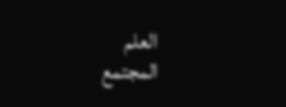العلم
المجتمع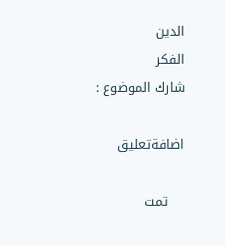الدين
الفكر
شارك الموضوع :

اضافةتعليق

    تمت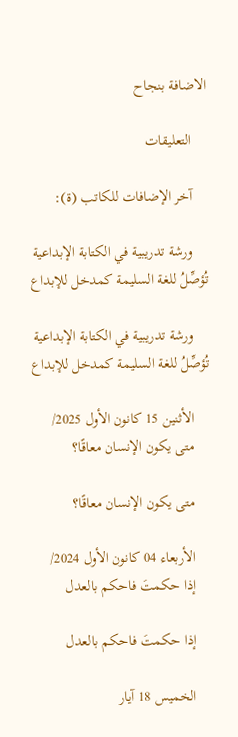الاضافة بنجاح

    التعليقات

    آخر الإضافات للكاتب (ة):

    ورشة تدريبية في الكتابة الإبداعية تُؤصِّلُ للغة السليمة كمدخل للإبداع

    ورشة تدريبية في الكتابة الإبداعية تُؤصِّلُ للغة السليمة كمدخل للإبداع

    الأثنين 15 كانون الأول 2025/
    متى يكون الإنسان معاقًا؟

    متى يكون الإنسان معاقًا؟

    الأربعاء 04 كانون الأول 2024/
    إذا حكمتَ فاحكم بالعدل

    إذا حكمتَ فاحكم بالعدل

    الخميس 18 آيار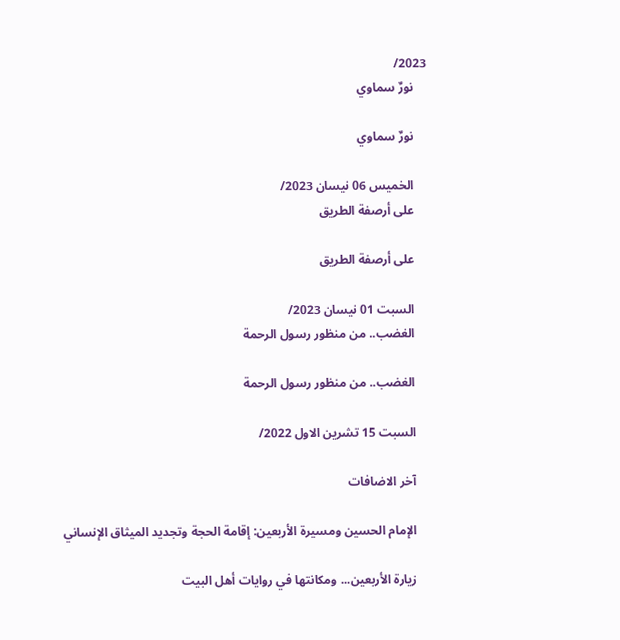2023/
    نورٌ سماوي

    نورٌ سماوي

    الخميس 06 نيسان 2023/
    على أرصفة الطريق

    على أرصفة الطريق

    السبت 01 نيسان 2023/
    الغضب.. من منظور رسول الرحمة

    الغضب.. من منظور رسول الرحمة

    السبت 15 تشرين الاول 2022/

    آخر الاضافات

    الإمام الحسين ومسيرة الأربعين: إقامة الحجة وتجديد الميثاق الإنساني

    زيارة الأربعين... ومكانتها في روايات أهل البيت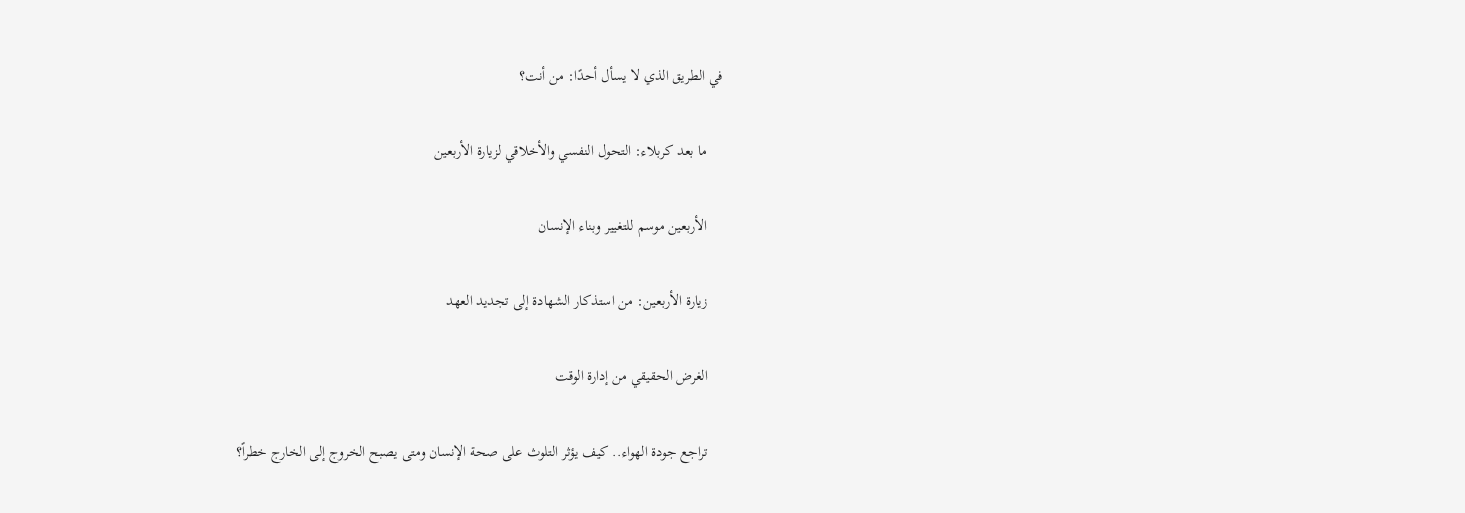في الطريق الذي لا يسأل أحدًا: من أنت؟

    ما بعد كربلاء: التحول النفسي والأخلاقي لزيارة الأربعين

    الأربعين موسم للتغيير وبناء الإنسان

    زيارة الأربعين: من استذكار الشهادة إلى تجديد العهد

    الغرض الحقيقي من إدارة الوقت

    تراجع جودة الهواء.. كيف يؤثر التلوث على صحة الإنسان ومتى يصبح الخروج إلى الخارج خطراً؟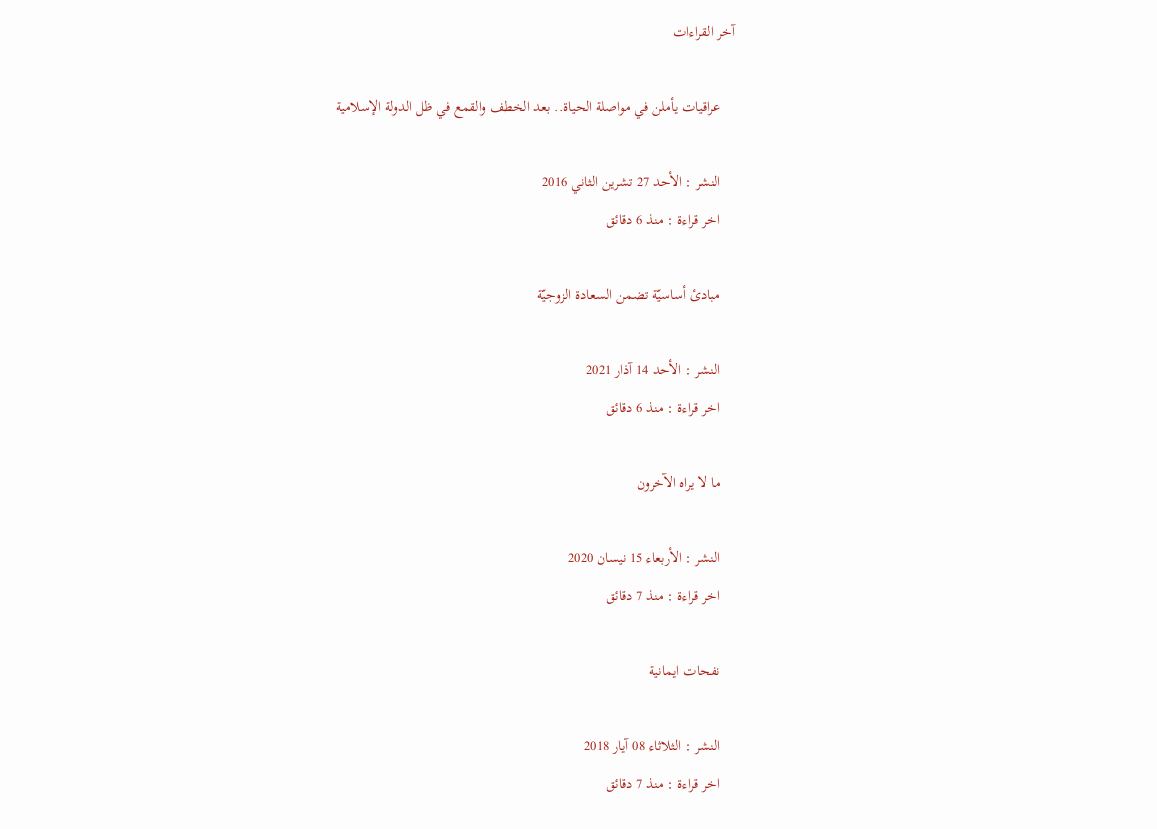آخر القراءات

    عراقيات يأملن في مواصلة الحياة.. بعد الخطف والقمع في ظل الدولة الإسلامية

    النشر : الأحد 27 تشرين الثاني 2016
    اخر قراءة : منذ 6 دقائق

    مبادئ أساسيّة تضمن السعادة الزوجيّة

    النشر : الأحد 14 آذار 2021
    اخر قراءة : منذ 6 دقائق

    ما لا يراه الآخرون

    النشر : الأربعاء 15 نيسان 2020
    اخر قراءة : منذ 7 دقائق

    نفحات ايمانية

    النشر : الثلاثاء 08 آيار 2018
    اخر قراءة : منذ 7 دقائق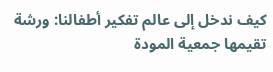كيف ندخل إلى عالم تفكير أطفالنا: ورشة تقيمها جمعية المودة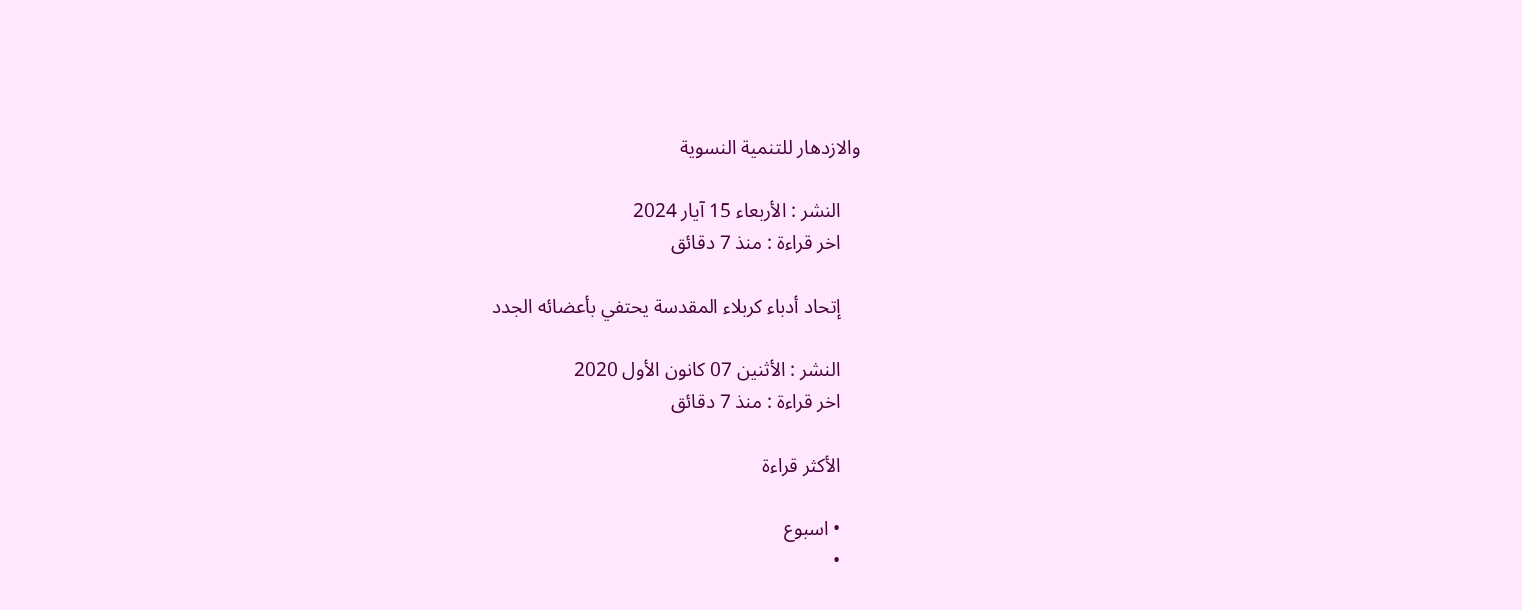والازدهار للتنمية النسوية

    النشر : الأربعاء 15 آيار 2024
    اخر قراءة : منذ 7 دقائق

    إتحاد أدباء كربلاء المقدسة يحتفي بأعضائه الجدد

    النشر : الأثنين 07 كانون الأول 2020
    اخر قراءة : منذ 7 دقائق

    الأكثر قراءة

    • اسبوع
    •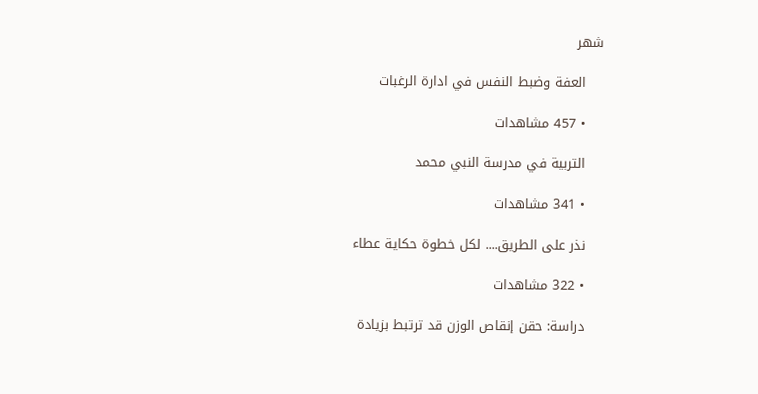شهر

    العفة وضبط النفس في ادارة الرغبات

    • 457 مشاهدات

    التربية في مدرسة النبي محمد

    • 341 مشاهدات

    نذر على الطريق.... لكل خطوة حكاية عطاء

    • 322 مشاهدات

    دراسة: حقن إنقاص الوزن قد ترتبط بزيادة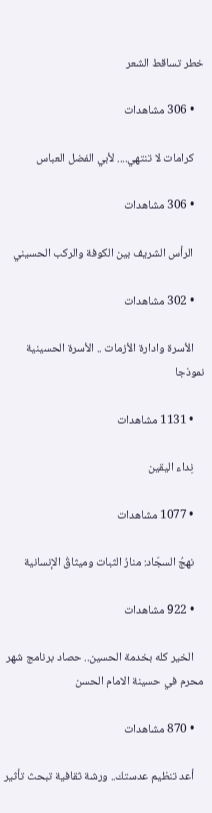خطر تساقط الشعر

    • 306 مشاهدات

    كرامات لا تنتهي.... لأبي الفضل العباس

    • 306 مشاهدات

    الرأس الشريف بين الكوفة والركب الحسيني

    • 302 مشاهدات

    الأسرة وادارة الأزمات .. الأسرة الحسينية نموذجا

    • 1131 مشاهدات

    نِداء اليقين

    • 1077 مشاهدات

    نهجُ السجّاد: منارُ الثبات وميثاقُ الإنسانية

    • 922 مشاهدات

    الخير كله بخدمة الحسين.. حصاد برنامج شهر محرم في حسينة الامام الحسن

    • 870 مشاهدات

    أعد تنظيم عدستك.. ورشة ثقافية تبحث تأثير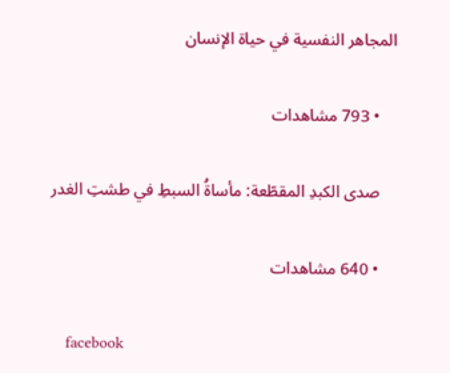المجاهر النفسية في حياة الإنسان

    • 793 مشاهدات

    صدى الكبدِ المقطّعة: مأساةُ السبطِ في طشتِ الغدر

    • 640 مشاهدات

    facebook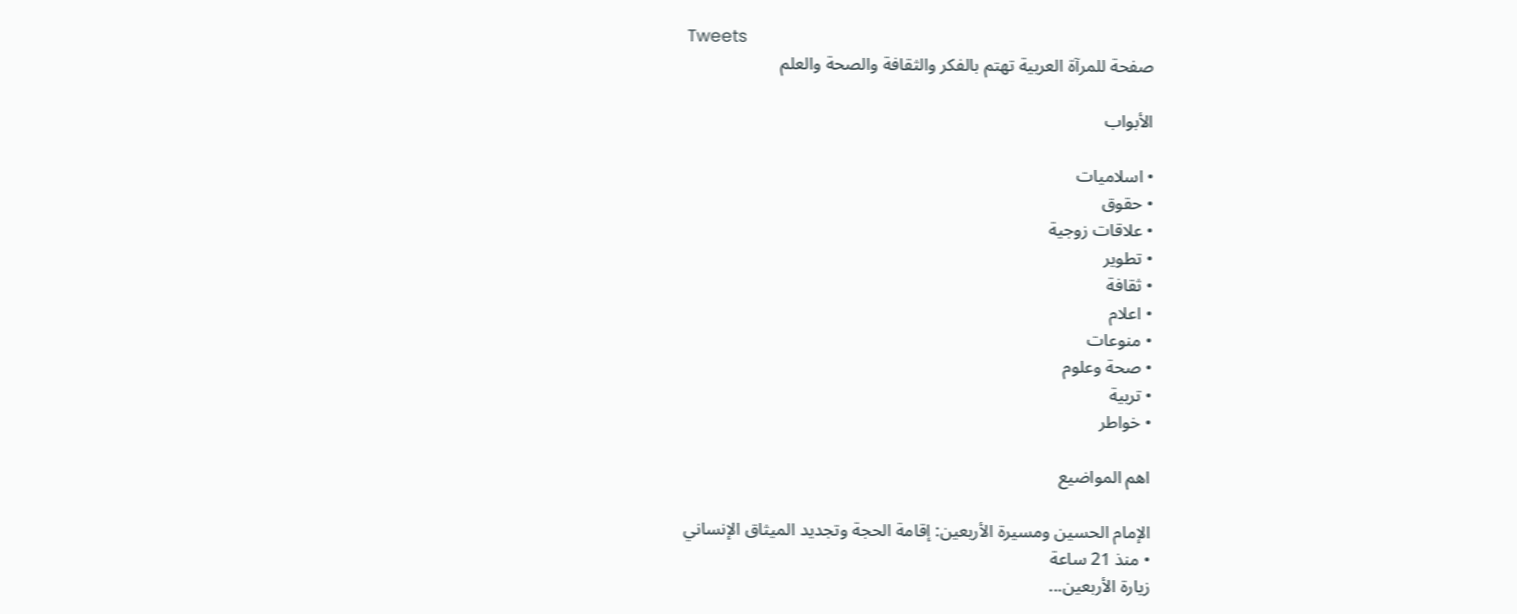Tweets
    صفحة للمرآة العربية تهتم بالفكر والثقافة والصحة والعلم

    الأبواب

    • اسلاميات
    • حقوق
    • علاقات زوجية
    • تطوير
    • ثقافة
    • اعلام
    • منوعات
    • صحة وعلوم
    • تربية
    • خواطر

    اهم المواضيع

    الإمام الحسين ومسيرة الأربعين: إقامة الحجة وتجديد الميثاق الإنساني
    • منذ 21 ساعة
    زيارة الأربعين...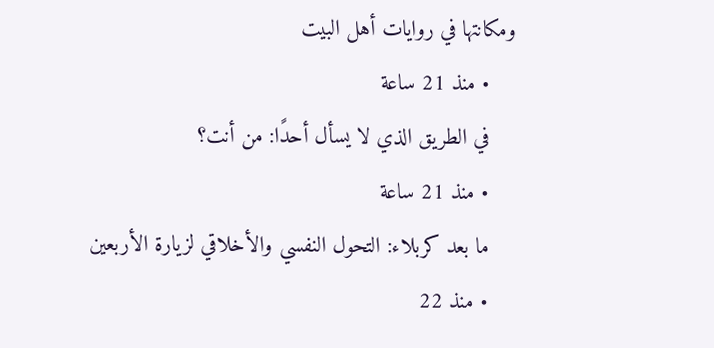ومكانتها في روايات أهل البيت
    • منذ 21 ساعة
    في الطريق الذي لا يسأل أحدًا: من أنت؟
    • منذ 21 ساعة
    ما بعد كربلاء: التحول النفسي والأخلاقي لزيارة الأربعين
    • منذ 22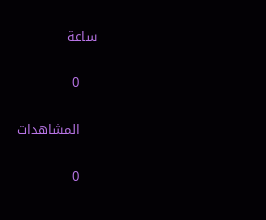ساعة

    0

    المشاهدات

    0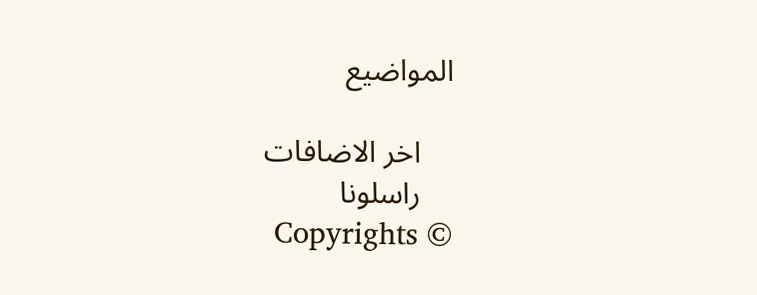المواضيع

    اخر الاضافات
    راسلونا
    Copyrights ©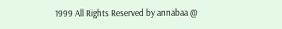1999 All Rights Reserved by annabaa @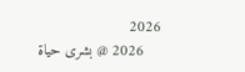2026
    2026 @ بشرى حياة